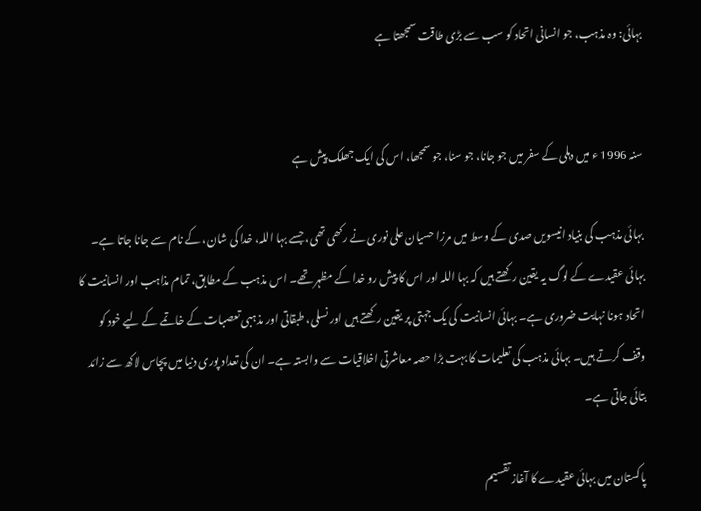بہائی: وہ مذہب، جو انسانی اتحاد کو سب سے بڑی طاقت سمجھتا ہے


سنہ 1996 ء میں دہلی کے سفر میں جو جانا، جو سنا، جو سمجھا، اس کی ایک جھلک پیش ہے

بہائی مذہب کی بنیاد انیسویں صدی کے وسط میں مرزا حسیان علی نوری نے رکھی تھی، جسے بہا اللہ، خدا کی شان، کے نام سے جانا جاتا ہے۔ بہائی عقیدے کے لوگ یہ یقین رکھتے ہیں کہ بہا اللہ اور اس کا پیش رو خدا کے مظہر تھے۔ اس مذہب کے مطابق، تمام مذاہب اور انسانیت کا اتحاد ہونا نہایت ضروری ہے۔ بہائی انسانیت کی یک جہتی پر یقین رکھتے ہیں اور نسلی، طبقاتی اور مذہبی تعصبات کے خاتمے کے لیے خود کو وقف کرتے ہیں۔ بہائی مذہب کی تعلیمات کا بہت بڑا حصہ معاشرتی اخلاقیات سے وابستہ ہے۔ ان کی تعداد پوری دنیا میں پچاس لاکھ سے زائد بتائی جاتی ہے۔

پاکستان میں بہائی عقیدے کا آغاز تقسیم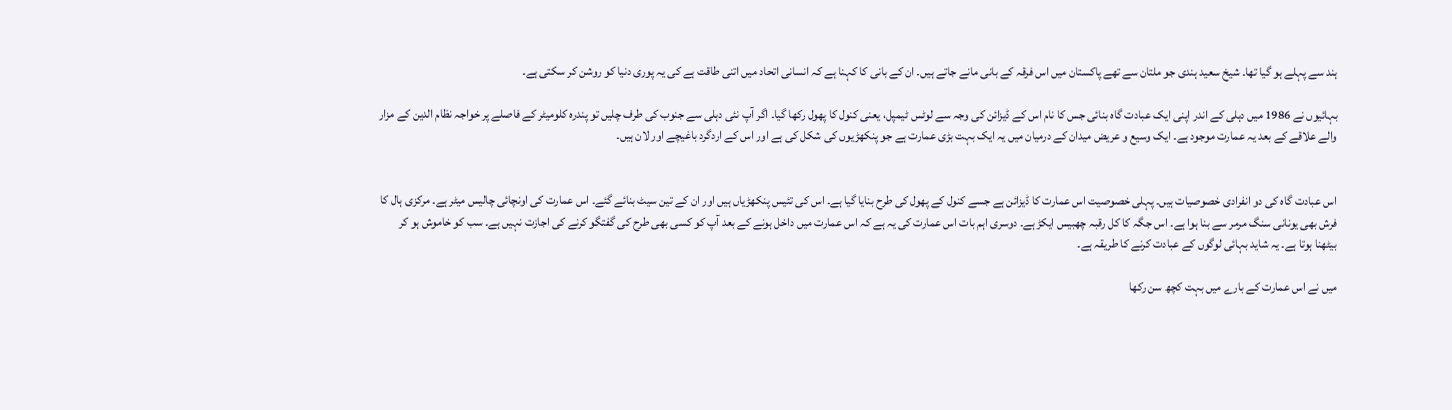ہند سے پہلے ہو گیا تھا۔ شیخ سعید ہندی جو ملتان سے تھے پاکستان میں اس فرقہ کے بانی مانے جاتے ہیں۔ ان کے بانی کا کہنا ہے کہ انسانی اتحاد میں اتنی طاقت ہے کی یہ پوری دنیا کو روشن کر سکتی ہے۔

بہائیوں نے 1986 میں دہلی کے اندر اپنی ایک عبادت گاہ بنائی جس کا نام اس کے ڈیزائن کی وجہ سے لوٹس ٹیمپل، یعنی کنول کا پھول رکھا گیا۔ اگر آپ نئی دہلی سے جنوب کی طرف چلیں تو پندرہ کلومیٹر کے فاصلے پر خواجہ نظام الدین کے مزار والے علاقے کے بعد یہ عمارت موجود ہے۔ ایک وسیع و عریض میدان کے درمیان میں یہ ایک بہت بڑی عمارت ہے جو پنکھڑیوں کی شکل کی ہے اور اس کے اردگرد باغیچے اور لان ہیں۔


اس عبادت گاہ کی دو انفرادی خصوصیات ہیں۔ پہلی خصوصیت اس عمارت کا ڈیزائن ہے جسے کنول کے پھول کی طرح بنایا گیا ہے۔ اس کی تئیس پنکھڑیاں ہیں اور ان کے تین سیٹ بنائے گئے۔ اس عمارت کی اونچائی چالیس میٹر ہے۔ مرکزی ہال کا فرش بھی یونانی سنگ مرمر سے بنا ہوا ہے۔ اس جگہ کا کل رقبہ چھبیس ایکڑ ہے۔ دوسری اہم بات اس عمارت کی یہ ہے کہ اس عمارت میں داخل ہونے کے بعد آپ کو کسی بھی طرح کی گفتگو کرنے کی اجازت نہیں ہے۔ سب کو خاموش ہو کر بیٹھنا ہوتا ہے۔ یہ شاید بہائی لوگوں کے عبادت کرنے کا طریقہ ہے۔

میں نے اس عمارت کے بارے میں بہت کچھ سن رکھا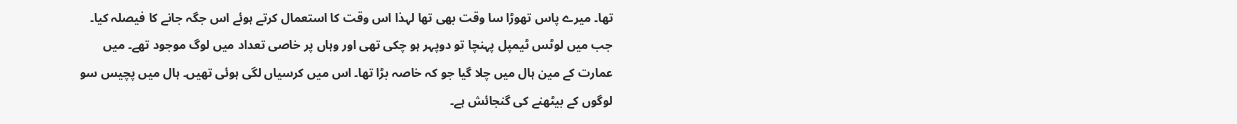تھا۔ میرے پاس تھوڑا سا وقت بھی تھا لہذا اس وقت کا استعمال کرتے ہوئے اس جگہ جانے کا فیصلہ کیا۔ جب میں لوٹس ٹیمپل پہنچا تو دوپہر ہو چکی تھی اور وہاں پر خاصی تعداد میں لوگ موجود تھے۔ میں عمارت کے مین ہال میں چلا گیا جو کہ خاصہ بڑا تھا۔ اس میں کرسیاں لگی ہوئی تھیں۔ ہال میں پچیس سو لوگوں کے بیٹھنے کی گنجائش ہے۔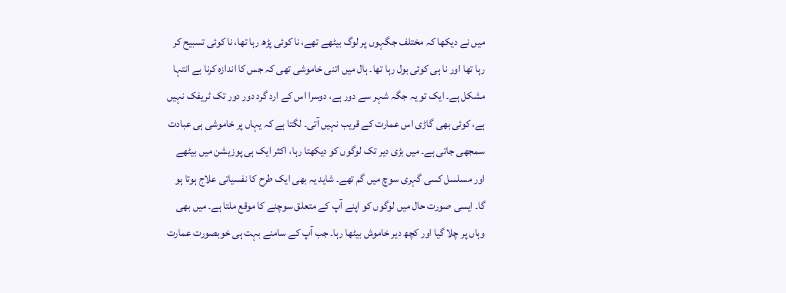میں نے دیکھا کہ مختلف جگہوں پر لوگ بیٹھے تھے، نا کوئی پڑھ رہا تھا، نا کوئی تسبیح کر رہا تھا اور نا ہی کوئی بول رہا تھا۔ ہال میں اتنی خاموشی تھی کہ جس کا اندازہ کرنا بے انتہا مشکل ہے۔ ایک تو یہ جگہ شہر سے دور ہے، دوسرا اس کے ارد گرد دور دور تک ٹریفک نہیں ہے، کوئی بھی گاڑی اس عمارت کے قریب نہیں آتی۔ لگتا ہے کہ یہاں پر خاموشی ہی عبادت سمجھی جاتی ہے۔ میں بڑی دیر تک لوگوں کو دیکھتا رہا، اکثر ایک ہی پوزیشن میں بیٹھے اور مسلسل کسی گہری سوچ میں گم تھے۔ شاید یہ بھی ایک طرح کا نفسیاتی علاج ہوتا ہو گا۔ ایسی صورت حال میں لوگوں کو اپنے آپ کے متعلق سوچنے کا موقع ملتا ہے۔ میں بھی وہاں پر چلا گیا اور کچھ دیر خاموش بیٹھا رہا۔ جب آپ کے سامنے بہت ہی خوبصورت عمارت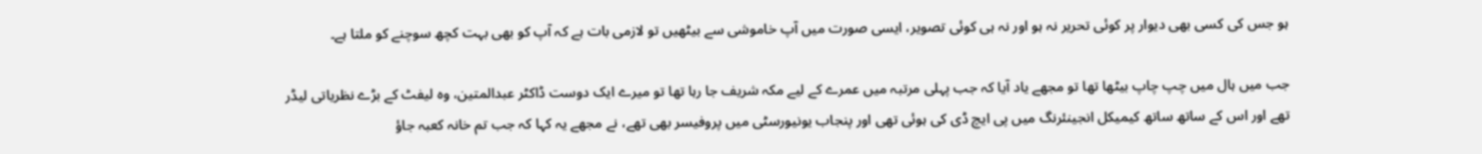ہو جس کی کسی بھی دیوار پر کوئی تحریر نہ ہو اور نہ ہی کوئی تصویر، ایسی صورت میں آپ خاموشی سے بیٹھیں تو لازمی بات ہے کہ آپ کو بھی بہت کچھ سوچنے کو ملتا ہے۔

جب میں ہال میں چپ چاپ بیٹھا تھا تو مجھے یاد آیا کہ جب پہلی مرتبہ میں عمرے کے لیے مکہ شریف جا رہا تھا تو میرے ایک دوست ڈاکٹر عبدالمتین، وہ لیفٹ کے بڑے نظریاتی لیڈر تھے اور اس کے ساتھ ساتھ کیمیکل انجینئرنگ میں پی ایچ ڈی کی ہوئی تھی اور پنجاب یونیورسٹی میں پروفیسر بھی تھے، نے مجھے یہ کہا کہ جب تم خانہ کعبہ جاؤ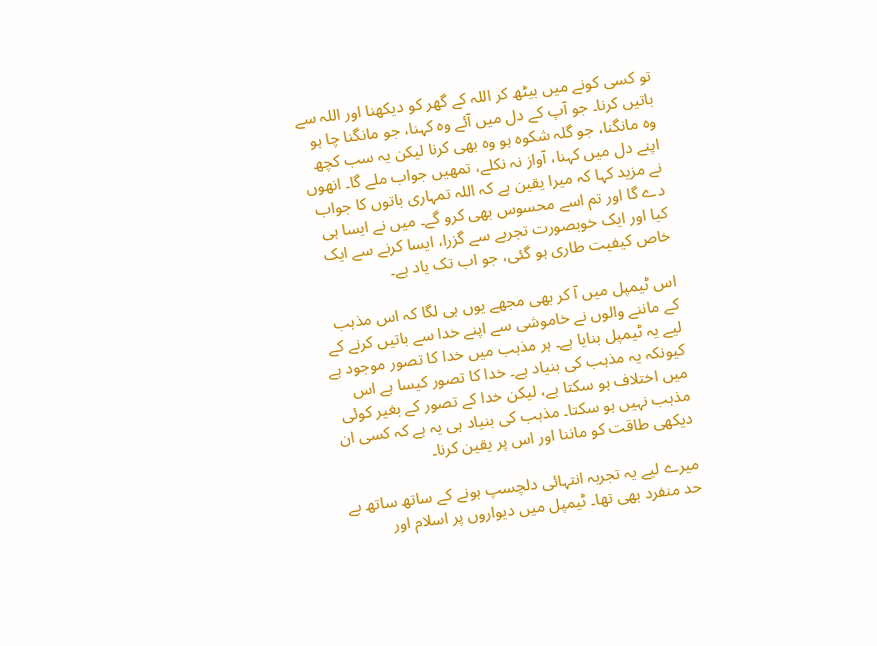تو کسی کونے میں بیٹھ کر اللہ کے گھر کو دیکھنا اور اللہ سے باتیں کرنا۔ جو آپ کے دل میں آئے وہ کہنا، جو مانگنا چا ہو وہ مانگنا، جو گلہ شکوہ ہو وہ بھی کرنا لیکن یہ سب کچھ اپنے دل میں کہنا، آواز نہ نکلے، تمھیں جواب ملے گا۔ انھوں نے مزید کہا کہ میرا یقین ہے کہ اللہ تمہاری باتوں کا جواب دے گا اور تم اسے محسوس بھی کرو گے۔ میں نے ایسا ہی کیا اور ایک خوبصورت تجربے سے گزرا، ایسا کرنے سے ایک خاص کیفیت طاری ہو گئی، جو اب تک یاد ہے۔

اس ٹیمپل میں آ کر بھی مجھے یوں ہی لگا کہ اس مذہب کے ماننے والوں نے خاموشی سے اپنے خدا سے باتیں کرنے کے لیے یہ ٹیمپل بنایا ہے۔ ہر مذہب میں خدا کا تصور موجود ہے کیونکہ یہ مذہب کی بنیاد ہے۔ خدا کا تصور کیسا ہے اس میں اختلاف ہو سکتا ہے، لیکن خدا کے تصور کے بغیر کوئی مذہب نہیں ہو سکتا۔ مذہب کی بنیاد ہی یہ ہے کہ کسی ان دیکھی طاقت کو ماننا اور اس پر یقین کرنا۔

میرے لیے یہ تجربہ انتہائی دلچسپ ہونے کے ساتھ ساتھ بے حد منفرد بھی تھا۔ ٹیمپل میں دیواروں پر اسلام اور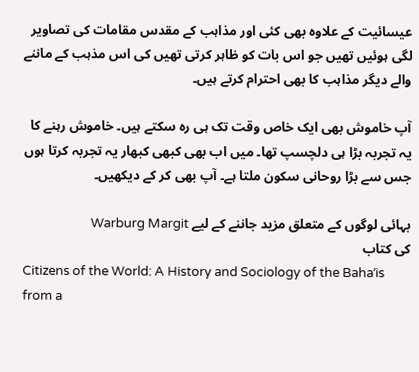عیسائیت کے علاوہ بھی کئی اور مذاہب کے مقدس مقامات کی تصاویر لگی ہوئیں تھیں جو اس بات کو ظاہر کرتی تھیں کی اس مذہب کے ماننے والے دیگر مذاہب کا بھی احترام کرتے ہیں۔

آپ خاموش بھی ایک خاص وقت تک ہی رہ سکتے ہیں۔ خاموش رہنے کا یہ تجربہ بڑا ہی دلچسپ تھا۔ میں اب بھی کبھی کبھار یہ تجربہ کرتا ہوں جس سے بڑا روحانی سکون ملتا ہے۔ آپ بھی کر کے دیکھیں۔

بہائی لوگوں کے متعلق مزید جاننے کے لیے Warburg Margit
کی کتاب
Citizens of the World: A History and Sociology of the Bahaʹis from a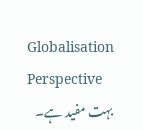Globalisation Perspective
بہت مفید ہے۔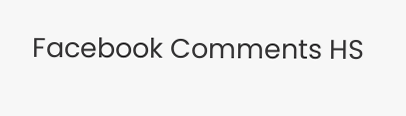Facebook Comments HS